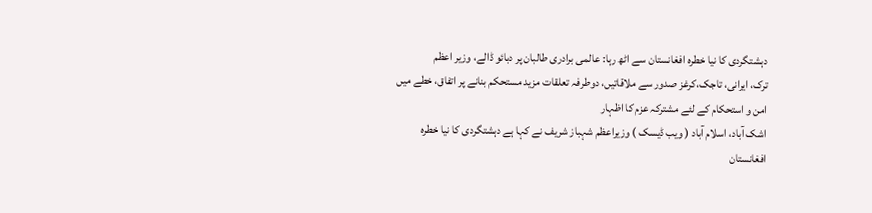دہشتگردی کا نیا خطرہ افغانستان سے اٹھ رہا: عالمی برادری طالبان پر دبائو ڈالے، وزیر اعظم
ترک، ایرانی، تاجک،کرغز صدور سے ملاقاتیں، دوطرفہ تعلقات مزید مستحکم بنانے پر اتفاق، خطے میں امن و استحکام کے لئے مشترکہ عزم کا اظہار
اشک آباد، اسلام آباد ( ویب ڈیسک ) وزیراعظم شہباز شریف نے کہا ہے دہشتگردی کا نیا خطرہ افغانستان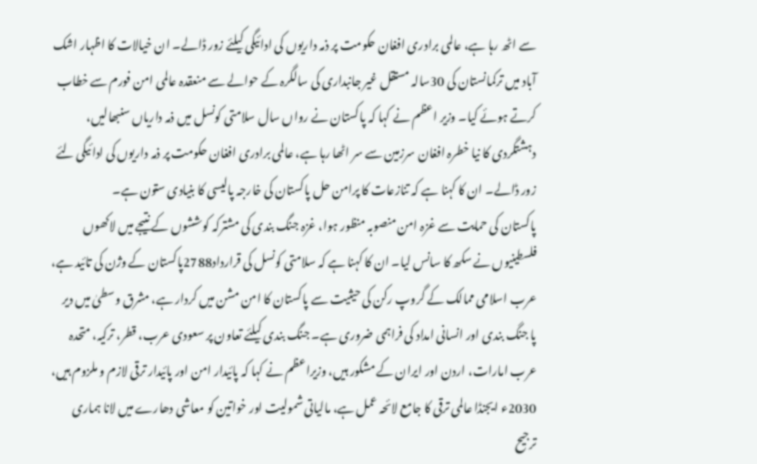سے اٹھ رہا ہے، عالمی برادری افغان حکومت پر ذمہ داریوں کی ادائیگی کیلئے زور ڈالے۔ ان خیالات کا اظہار اشک آباد میں ترکمانستان کی 30سالہ مستقل غیر جانبداری کی سالگرہ کے حوالے سے منعقدہ عالمی امن فورم سے خطاب کرتے ہوئے کیا۔ وزیر اعظم نے کہا کہ پاکستان نے رواں سال سلامتی کونسل میں ذمہ داریاں سنبھالیں، دہشتگردی کا نیا خطرہ افغان سرزمین سے سر اٹھا رہا ہے، عالمی برادری افغان حکومت پر ذمہ داریوں کی ادائیگی لئے زور ڈالے۔ ان کا کہنا ہے کہ تنازعات کا پرامن حل پاکستان کی خارجہ پالیسی کا بنیادی ستون ہے۔
پاکستان کی حمایت سے غزہ امن منصوبہ منظور ہوا، غزہ جنگ بندی کی مشترکہ کوششوں کے نتیجے میں لاکھوں فلسطینیوں نے سکھ کا سانس لیا۔ ان کا کہنا ہے کہ سلامتی کونسل کی قرارداد2788پاکستان کے وژن کی تائید ہے، عرب اسلامی ممالک کے گروپ رکن کی حیثیت سے پاکستان کا امن مشن میں کردار ہے، مشرق وسطیٰ میں دیر پا جنگ بندی اور انسانی امداد کی فراہمی ضروری ہے۔ جنگ بندی کیلئے تعاون پر سعودی عرب، قطر، ترکیہ، متحدہ عرب امارات، اردن اور ایران کے مشکور ہیں، وزیراعظم نے کہا کہ پائیدار امن اور پائیدار ترقی لازم و ملزوم ہیں، 2030ء ایجنڈا عالمی ترقی کا جامع لائحہ عمل ہے، مالیاتی شمولیت اور خواتین کو معاشی دھارے میں لانا ہماری ترجیح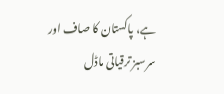ہے، پاکستان کا صاف اور سرسبز ترقیاتی ماڈل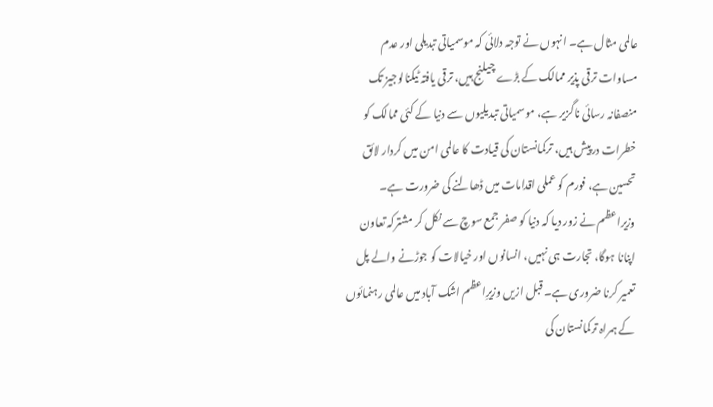عالمی مثال ہے۔ انہوں نے توجہ دلائی کہ موسمیاتی تبدیلی اور عدم مساوات ترقی پذیر ممالک کے بڑے چیلنج ہیں، ترقی یافتہ ٹیکنالوجیز تک منصفانہ رسائی ناگزیر ہے، موسمیاتی تبدیلیوں سے دنیا کے کئی ممالک کو خطرات درپیش ہیں، ترکمانستان کی قیادت کا عالمی امن میں کردار لائق تحسین ہے، فورم کو عملی اقدامات میں ڈھالنے کی ضرورت ہے۔
وزیراعظم نے زور دیا کہ دنیا کو صفر جمع سوچ سے نکل کر مشترکہ تعاون اپنانا ہوگا، تجارت ہی نہیں، انسانوں اور خیالات کو جوڑنے والے پل تعمیر کرنا ضروری ہے۔ قبل ازیں وزیرِاعظم اشک آباد میں عالمی رہنمائوں کے ہمراہ ترکمانستان کی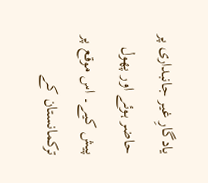یادگارِ غیر جانبداری پر حاضر ہوئے اور پھول پیش کیے۔ اس موقع پر ترکمانستان کے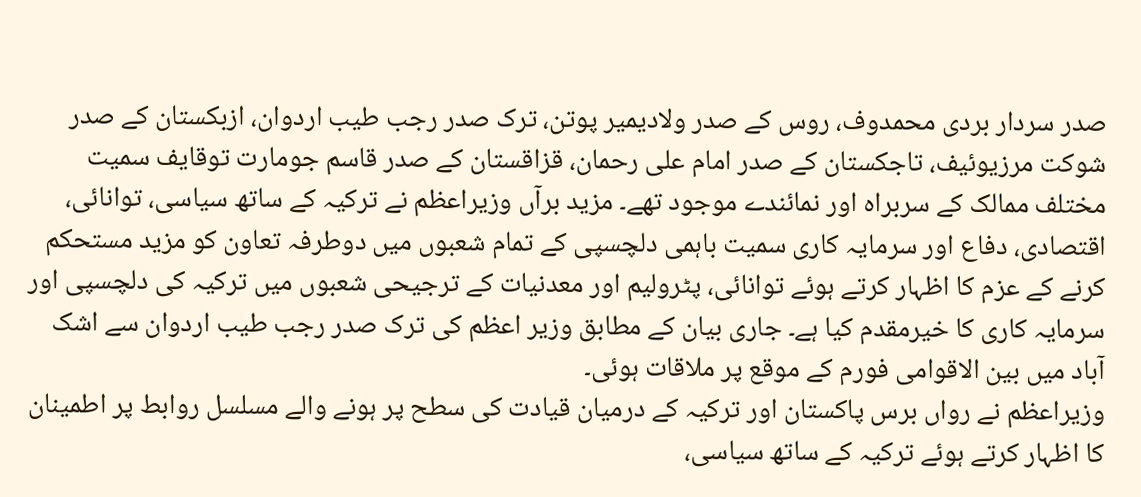صدر سردار بردی محمدوف، روس کے صدر ولادیمیر پوتن، ترک صدر رجب طیب اردوان، ازبکستان کے صدر شوکت مرزیوئیف، تاجکستان کے صدر امام علی رحمان، قزاقستان کے صدر قاسم جومارت توقایف سمیت مختلف ممالک کے سربراہ اور نمائندے موجود تھے۔ مزید برآں وزیراعظم نے ترکیہ کے ساتھ سیاسی، توانائی، اقتصادی، دفاع اور سرمایہ کاری سمیت باہمی دلچسپی کے تمام شعبوں میں دوطرفہ تعاون کو مزید مستحکم کرنے کے عزم کا اظہار کرتے ہوئے توانائی، پٹرولیم اور معدنیات کے ترجیحی شعبوں میں ترکیہ کی دلچسپی اور سرمایہ کاری کا خیرمقدم کیا ہے۔ جاری بیان کے مطابق وزیر اعظم کی ترک صدر رجب طیب اردوان سے اشک آباد میں بین الاقوامی فورم کے موقع پر ملاقات ہوئی۔
وزیراعظم نے رواں برس پاکستان اور ترکیہ کے درمیان قیادت کی سطح پر ہونے والے مسلسل روابط پر اطمینان کا اظہار کرتے ہوئے ترکیہ کے ساتھ سیاسی،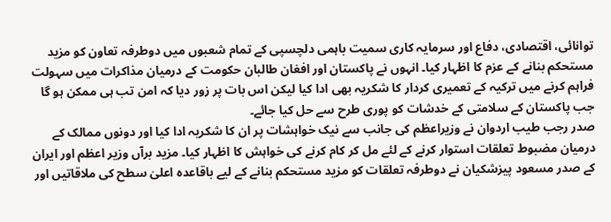توانائی، اقتصادی، دفاع اور سرمایہ کاری سمیت باہمی دلچسپی کے تمام شعبوں میں دوطرفہ تعاون کو مزید مستحکم بنانے کے عزم کا اظہار کیا۔ انہوں نے پاکستان اور افغان طالبان حکومت کے درمیان مذاکرات میں سہولت فراہم کرنے میں ترکیہ کے تعمیری کردار کا شکریہ بھی ادا کیا لیکن اس بات پر زور دیا کہ امن تب ہی ممکن ہو گا جب پاکستان کے سلامتی کے خدشات کو پوری طرح سے حل کیا جائے۔
صدر رجب طیب اردوان نے وزیراعظم کی جانب سے نیک خواہشات پر ان کا شکریہ ادا کیا اور دونوں ممالک کے درمیان مضبوط تعلقات استوار کرنے کے لئے مل کر کام کرنے کی خواہش کا اظہار کیا۔ مزید برآں وزیر اعظم اور ایران کے صدر مسعود پیزشکیان نے دوطرفہ تعلقات کو مزید مستحکم بنانے کے لیے باقاعدہ اعلیٰ سطح کی ملاقاتیں اور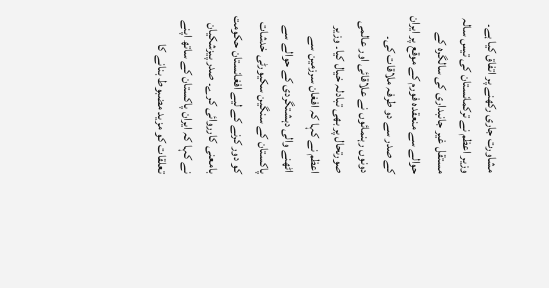مشاورت جاری رکھنے پر اتفاق کیا ہے۔ وزیر اعظم نے ترکمانستان کی تیس سالہ مستقل غیر جانبداری کی سالگرہ کے حوالے سے منعقدہ فورم کے موقع پر ایران کے صدر سے دو طرفہ ملاقات کی۔ دونوں رہنمائوں نے علاقائی اور عالمی صورتحال پر بھی تبادلہ خیال کیا۔ وزیر اعظم نے کہا کہ افغان سرزمین سے اٹھنے والی دہشتگردی کے حوالے سے پاکستان کے سنگین سکیورٹی خدشات کو دور کرنے کے لیے افغانستان حکومت بامعنی کارروائی کرے۔ صدر پیزشکیان نے کہا کہ ایران پاکستان کے ساتھ اپنے تعلقات کو مزید مضبوط بنانے کا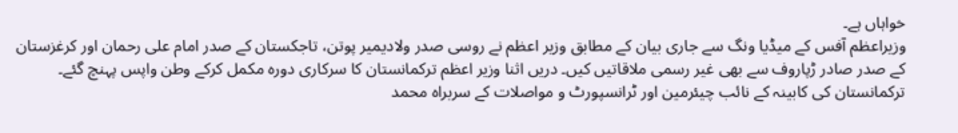خواہاں ہے۔
وزیراعظم آفس کے میڈیا ونگ سے جاری بیان کے مطابق وزیر اعظم نے روسی صدر ولادیمیر پوتن، تاجکستان کے صدر امام علی رحمان اور کرغزستان کے صدر صادر ڑپاروف سے بھی غیر رسمی ملاقاتیں کیں۔ دریں اثنا وزیر اعظم ترکمانستان کا سرکاری دورہ مکمل کرکے وطن واپس پہنچ گئے۔ ترکمانستان کی کابینہ کے نائب چیئرمین اور ٹرانسپورٹ و مواصلات کے سربراہ محمد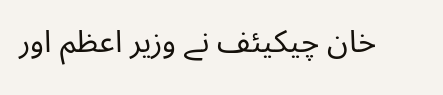خان چیکیئف نے وزیر اعظم اور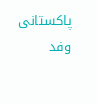پاکستانی وفد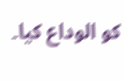کو الوداع کیا۔